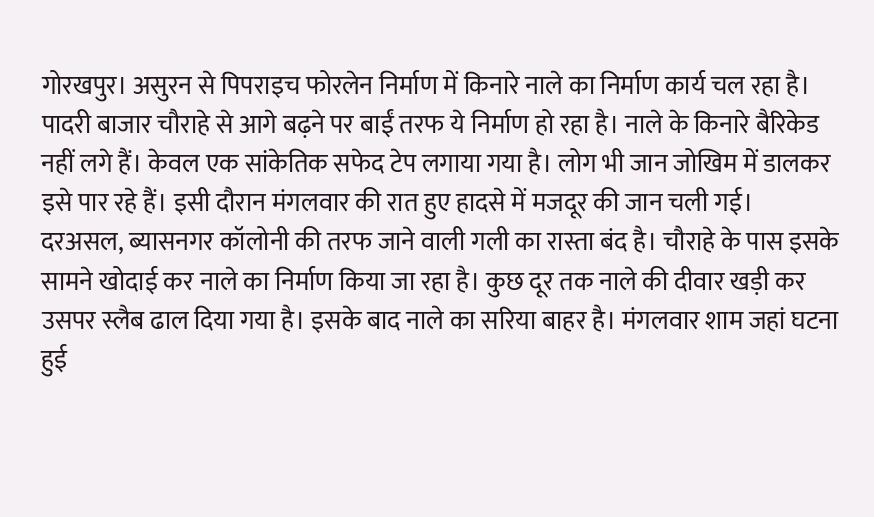गोरखपुर। असुरन से पिपराइच फोरलेन निर्माण में किनारे नाले का निर्माण कार्य चल रहा है। पादरी बाजार चौराहे से आगे बढ़ने पर बाईं तरफ ये निर्माण हो रहा है। नाले के किनारे बैरिकेड नहीं लगे हैं। केवल एक सांकेतिक सफेद टेप लगाया गया है। लोग भी जान जोखिम में डालकर इसे पार रहे हैं। इसी दौरान मंगलवार की रात हुए हादसे में मजदूर की जान चली गई।
दरअसल, ब्यासनगर कॉलोनी की तरफ जाने वाली गली का रास्ता बंद है। चौराहे के पास इसके सामने खोदाई कर नाले का निर्माण किया जा रहा है। कुछ दूर तक नाले की दीवार खड़ी कर उसपर स्लैब ढाल दिया गया है। इसके बाद नाले का सरिया बाहर है। मंगलवार शाम जहां घटना हुई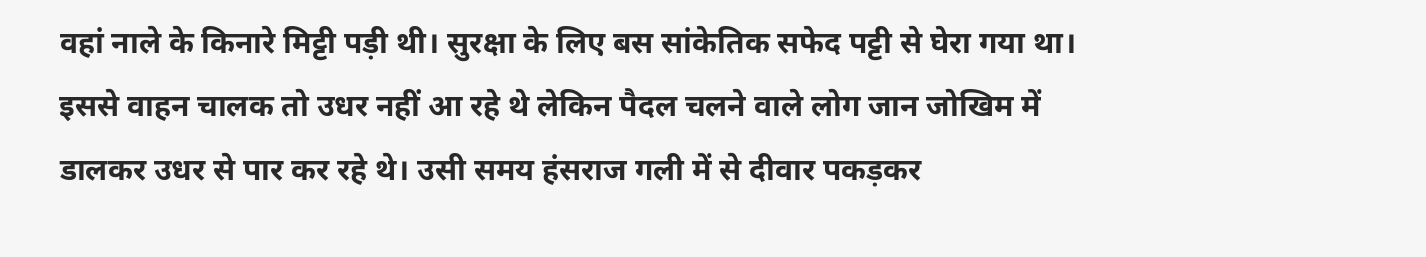वहां नाले के किनारे मिट्टी पड़ी थी। सुरक्षा के लिए बस सांकेतिक सफेद पट्टी से घेरा गया था। इससे वाहन चालक तो उधर नहीं आ रहे थे लेकिन पैदल चलने वाले लोग जान जोखिम में डालकर उधर से पार कर रहे थे। उसी समय हंसराज गली में से दीवार पकड़कर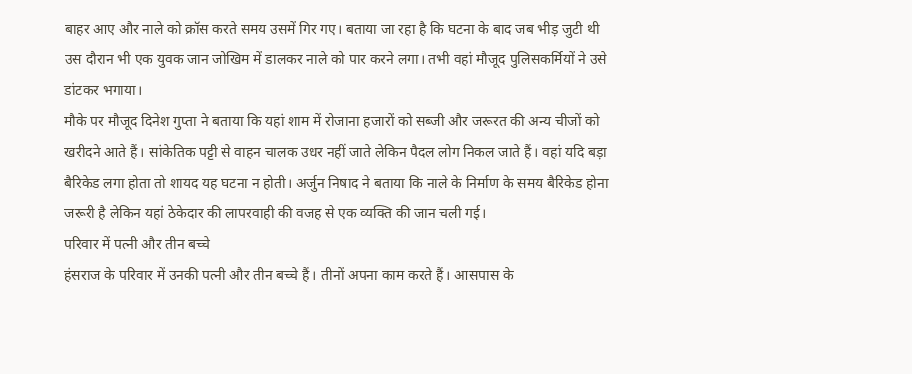बाहर आए और नाले को क्रॉस करते समय उसमें गिर गए। बताया जा रहा है कि घटना के बाद जब भीड़ जुटी थी उस दौरान भी एक युवक जान जोखिम में डालकर नाले को पार करने लगा। तभी वहां मौजूद पुलिसकर्मियों ने उसे डांटकर भगाया।
मौके पर मौजूद दिनेश गुप्ता ने बताया कि यहां शाम में रोजाना हजारों को सब्जी और जरूरत की अन्य चीजों को खरीदने आते हैं। सांकेतिक पट्टी से वाहन चालक उधर नहीं जाते लेकिन पैदल लोग निकल जाते हैं। वहां यदि बड़ा बैरिकेड लगा होता तो शायद यह घटना न होती। अर्जुन निषाद ने बताया कि नाले के निर्माण के समय बैरिकेड होना जरूरी है लेकिन यहां ठेकेदार की लापरवाही की वजह से एक व्यक्ति की जान चली गई।
परिवार में पत्नी और तीन बच्चे
हंसराज के परिवार में उनकी पत्नी और तीन बच्चे हैं। तीनों अपना काम करते हैं। आसपास के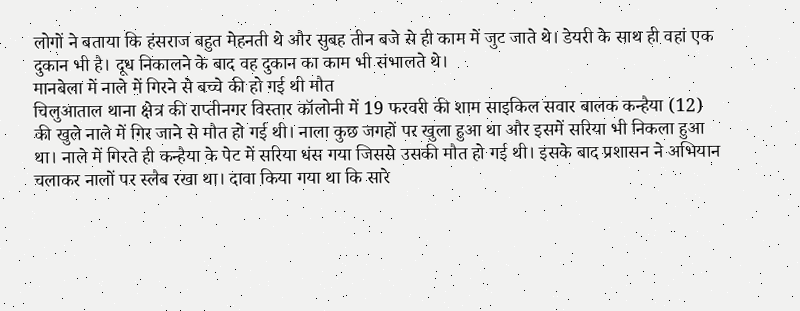लोगों ने बताया कि हंसराज बहुत मेहनती थे और सुबह तीन बजे से ही काम में जुट जाते थे। डेयरी के साथ ही वहां एक दुकान भी है। दूध निकालने के बाद वह दुकान का काम भी संभालते थे।
मानबेला में नाले में गिरने से बच्चे की हो गई थी मौत
चिलुआताल थाना क्षेत्र की राप्तीनगर विस्तार कॉलोनी में 19 फरवरी की शाम साइकिल सवार बालक कन्हैया (12) की खुले नाले में गिर जाने से मौत हो गई थी। नाला कुछ जगहों पर खुला हुआ था और इसमें सरिया भी निकला हुआ था। नाले में गिरते ही कन्हैया के पेट में सरिया धंस गया जिससे उसकी मौत हो गई थी। इसके बाद प्रशासन ने अभियान चलाकर नालों पर स्लैब रखा था। दावा किया गया था कि सारे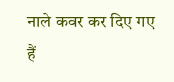नाले कवर कर दिए गए हैं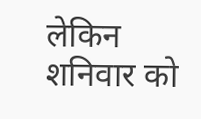लेकिन शनिवार को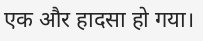एक और हादसा हो गया।